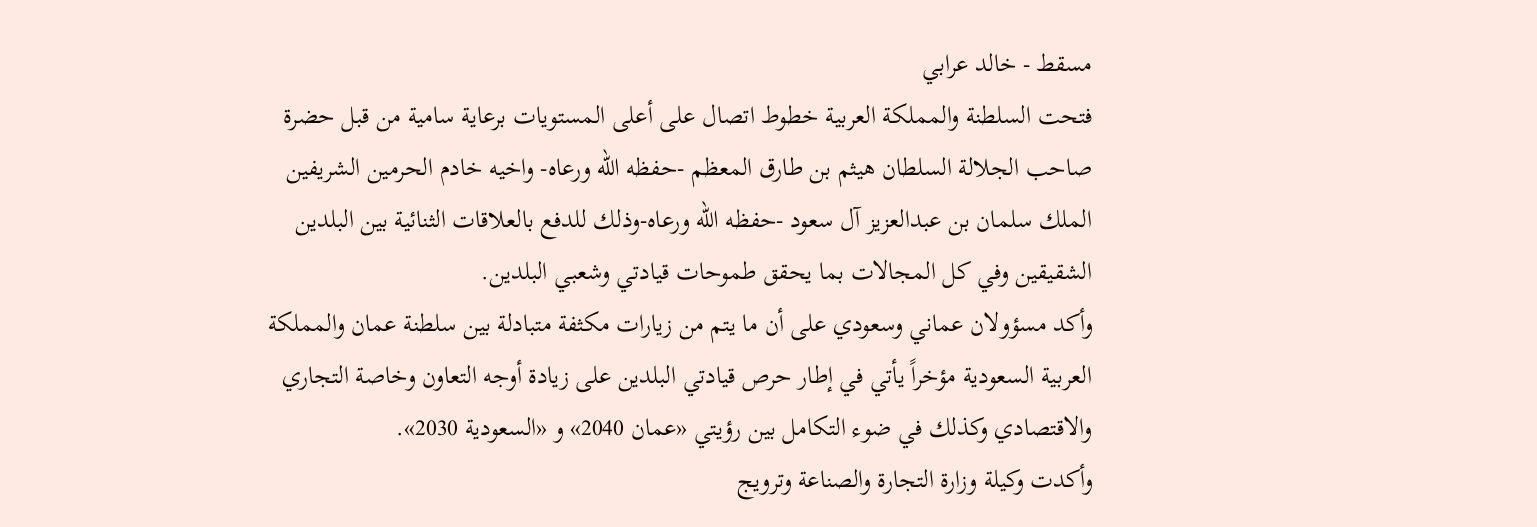مسقط - خالد عرابي
فتحت السلطنة والمملكة العربية خطوط اتصال على أعلى المستويات برعاية سامية من قبل حضرة صاحب الجلالة السلطان هيثم بن طارق المعظم -حفظه الله ورعاه- واخيه خادم الحرمين الشريفين الملك سلمان بن عبدالعزيز آل سعود -حفظه الله ورعاه-وذلك للدفع بالعلاقات الثنائية بين البلدين الشقيقين وفي كل المجالات بما يحقق طموحات قيادتي وشعبي البلدين.
وأكد مسؤولان عماني وسعودي على أن ما يتم من زيارات مكثفة متبادلة بين سلطنة عمان والمملكة العربية السعودية مؤخراً يأتي في إطار حرص قيادتي البلدين على زيادة أوجه التعاون وخاصة التجاري والاقتصادي وكذلك في ضوء التكامل بين رؤيتي «عمان 2040» و «السعودية 2030».
وأكدت وكيلة وزارة التجارة والصناعة وترويج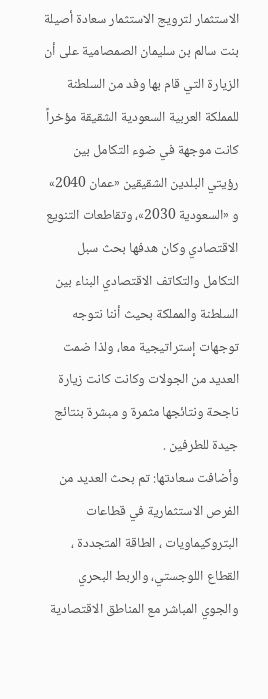الاستثمار لترويج الاستثمار سعادة أصيلة بنت سالم بن سليمان الصمصامية على أن الزيارة التي قام بها وفد من السلطنة للمملكة العربية السعودية الشقيقة مؤخراً كانت موجهة في ضوء التكامل بين رؤيتي البلدين الشقيقين «عمان 2040» و «السعودية 2030»، وتقاطعات التنويع الاقتصادي وكان هدفها بحث سبل التكامل والتكاتف الاقتصادي البناء بين السلطنة والمملكة بحيث أننا نتوجه توجهات إستراتيجية معا، ولذا ضمت العديد من الجولات وكانت كانت زيارة ناجحة ونتائجها مثمرة و مبشرة بنتائج جيدة للطرفين .
وأضافت سعادتها: تم بحث العديد من الفرص الاستثمارية في قطاعات البتروكيماويات ، الطاقة المتجددة ، القطاع اللوجستي، والربط البحري والجوي المباشر مع المناطق الاقتصادية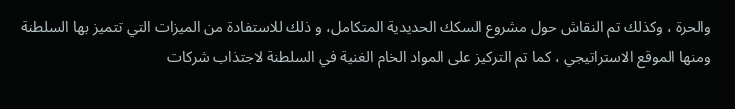والحرة ، وكذلك تم النقاش حول مشروع السكك الحديدية المتكامل، و ذلك للاستفادة من الميزات التي تتميز بها السلطنة ومنها الموقع الاستراتيجي ، كما تم التركيز على المواد الخام الغنية في السلطنة لاجتذاب شركات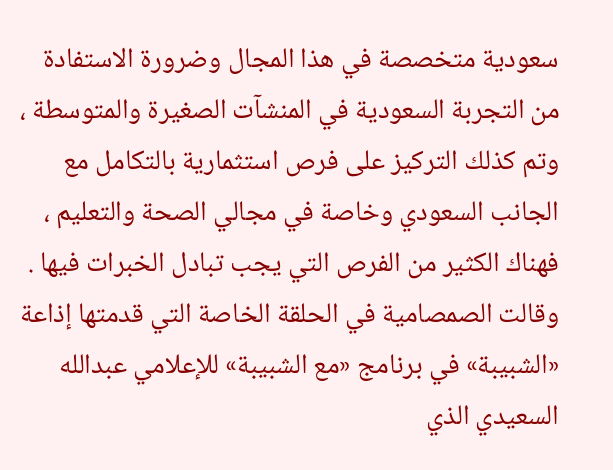سعودية متخصصة في هذا المجال وضرورة الاستفادة من التجربة السعودية في المنشآت الصغيرة والمتوسطة ، وتم كذلك التركيز على فرص استثمارية بالتكامل مع الجانب السعودي وخاصة في مجالي الصحة والتعليم ، فهناك الكثير من الفرص التي يجب تبادل الخبرات فيها .
وقالت الصمصامية في الحلقة الخاصة التي قدمتها إذاعة «الشبيبة» في برنامج «مع الشبيبة» للإعلامي عبدالله السعيدي الذي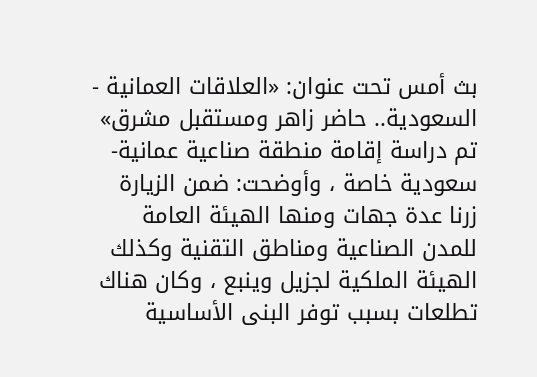بث أمس تحت عنوان: «العلاقات العمانية - السعودية.. حاضر زاهر ومستقبل مشرق» تم دراسة إقامة منطقة صناعية عمانية- سعودية خاصة ، وأوضحت: ضمن الزيارة زرنا عدة جهات ومنها الهيئة العامة للمدن الصناعية ومناطق التقنية وكذلك الهيئة الملكية لجزيل وينبع ، وكان هناك تطلعات بسبب توفر البنى الأساسية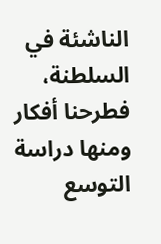الناشئة في السلطنة، فطرحنا أفكار ومنها دراسة التوسع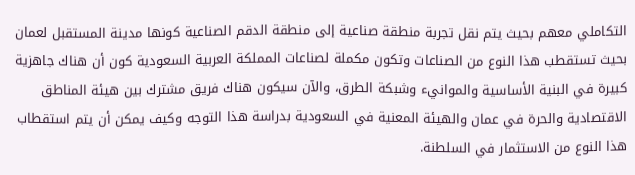التكاملي معهم بحيث يتم نقل تجربة منطقة صناعية إلى منطقة الدقم الصناعية كونها مدينة المستقبل لعمان بحيث تستقطب هذا النوع من الصناعات وتكون مكملة لصناعات المملكة العربية السعودية كون أن هناك جاهزية كبيرة في البنية الأساسية والموانيء وشبكة الطرق، والآن سيكون هناك فريق مشترك بين هيئة المناطق الاقتصادية والحرة في عمان والهيئة المعنية في السعودية بدراسة هذا التوجه وكيف يمكن أن يتم استقطاب هذا النوع من الاستثمار في السلطنة.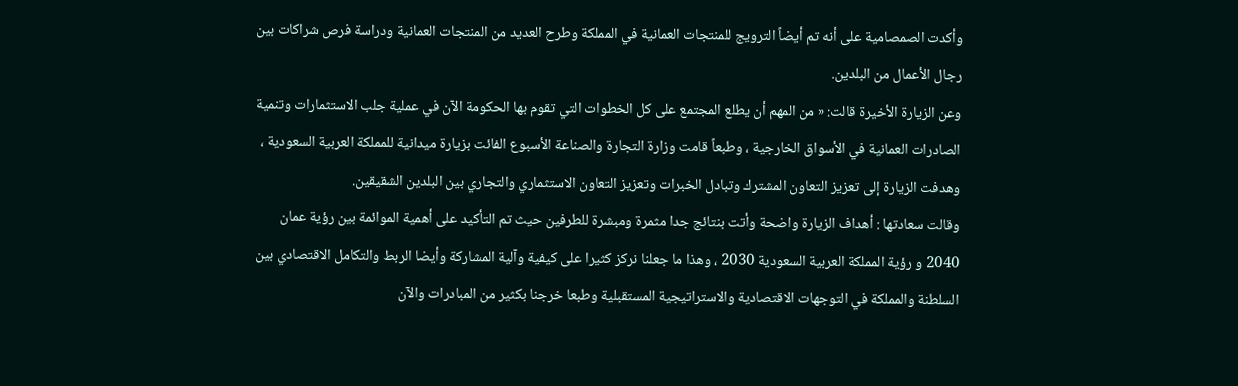وأكدت الصمصامية على أنه تم أيضاً الترويج للمنتجات العمانية في المملكة وطرح العديد من المنتجات العمانية ودراسة فرص شراكات بين رجال الأعمال من البلدين.
وعن الزيارة الأخيرة قالت: « من المهم أن يطلع المجتمع على كل الخطوات التي تقوم بها الحكومة الآن في عملية جلب الاستثمارات وتنمية الصادرات العمانية في الأسواق الخارجية ، وطبعاً قامت وزارة التجارة والصناعة الأسبوع الفائت بزيارة ميدانية للمملكة العربية السعودية ، وهدفت الزيارة إلى تعزيز التعاون المشترك وتبادل الخبرات وتعزيز التعاون الاستثماري والتجاري بين البلدين الشقيقين.
وقالت سعادتها : أهداف الزيارة واضحة وأتت بنتائج جدا مثمرة ومبشرة للطرفين حيث تم التأكيد على أهمية الموائمة بين رؤية عمان 2040 و رؤية المملكة العربية السعودية 2030 ، وهذا ما جعلنا نركز كثيرا على كيفية وآلية المشاركة وأيضا الربط والتكامل الاقتصادي بين السلطنة والمملكة في التوجهات الاقتصادية والاستراتيجية المستقبلية وطبعا خرجنا بكثير من المبادرات والآن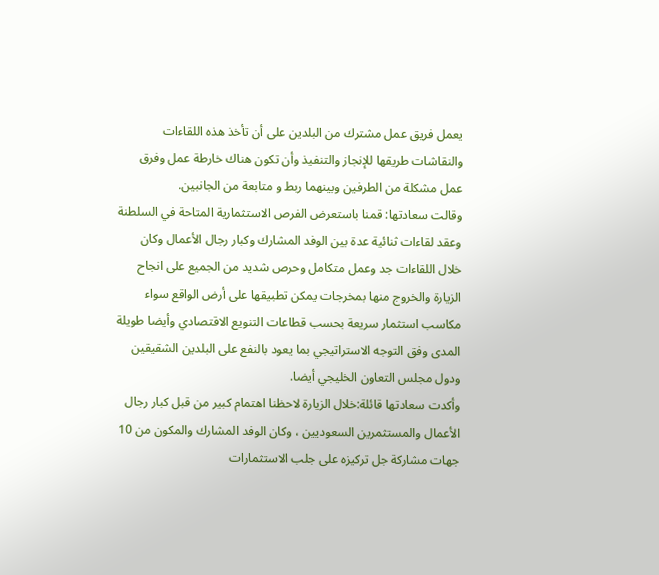يعمل فريق عمل مشترك من البلدين على أن تأخذ هذه اللقاءات والنقاشات طريقها للإنجاز والتنفيذ وأن تكون هناك خارطة عمل وفرق عمل مشكلة من الطرفين وبينهما ربط و متابعة من الجانبين.
وقالت سعادتها: قمنا باستعرض الفرص الاستثمارية المتاحة في السلطنة وعقد لقاءات ثنائية عدة بين الوفد المشارك وكبار رجال الأعمال وكان خلال اللقاءات جد وعمل متكامل وحرص شديد من الجميع على انجاح الزيارة والخروج منها بمخرجات يمكن تطبيقها على أرض الواقع سواء مكاسب استثمار سريعة بحسب قطاعات التنويع الاقتصادي وأيضا طويلة المدى وفق التوجه الاستراتيجي بما يعود بالنفع على البلدين الشقيقين ودول مجلس التعاون الخليجي أيضا.
وأكدت سعادتها قائلة:خلال الزيارة لاحظنا اهتمام كبير من قبل كبار رجال الأعمال والمستثمرين السعوديين ، وكان الوفد المشارك والمكون من 10 جهات مشاركة جل تركيزه على جلب الاستثمارات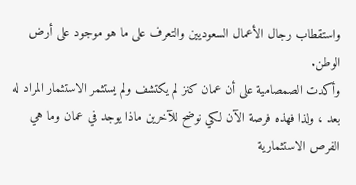واستقطاب رجال الأعمال السعوديين والتعرف على ما هو موجود على أرض الوطن.
وأكدت الصمصامية على أن عمان كنز لم يكتشف ولم يستثمر الاستثمار المراد له بعد ، ولذا فهذه فرصة الآن لكي نوضح للآخرين ماذا يوجد في عمان وما هي الفرص الاستثمارية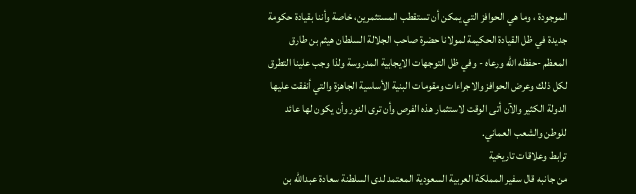الموجودة ، وما هي الحوافز التي يمكن أن تستقطب المستثمرين، خاصة وأننا بقيادة حكومة جديدة في ظل القيادة الحكيمة لمولانا حضرة صاحب الجلالة السلطان هيثم بن طارق المعظم -حفظه الله ورعاه - وفي ظل التوجهات الايجابية المدروسة ولذا وجب علينا التطرق لكل ذلك وعرض الحوافز والاجراءات ومقومات البنية الأساسية الجاهزة والتي أنفقت عليها الدولة الكثير والآن أتى الوقت لاستثمار هذه الفرص وأن ترى النور وأن يكون لها عائد للوطن والشعب العماني.
ترابط وعلاقات تاريخية
من جانبه قال سفير المملكة العربية السعودية المعتمد لدى السلطنة سعادة عبدالله بن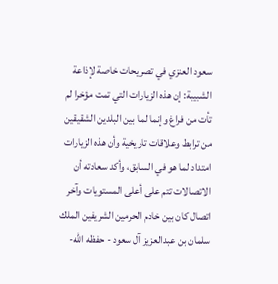سعود العنزي في تصريحات خاصة لإذاعة الشبيبة: إن هذه الزيارات التي تمت مؤخرا لم تأت من فراغ وإنما لما بين البلدين الشقيقين من ترابط وعلاقات تاريخية وأن هذه الزيارات امتداد لما هو في السابق، وأكد سعادته أن الاتصالات تتم على أعلى المستويات وآخر اتصال كان بين خادم الحرمين الشريفين الملك سلمان بن عبدالعزيز آل سعود - حفظه الله-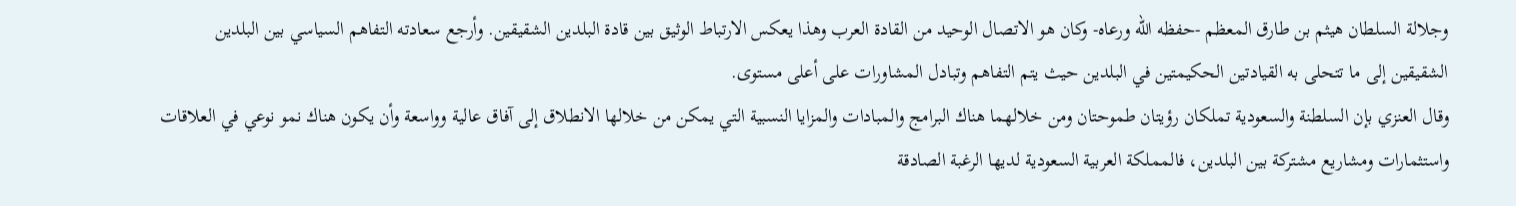وجلالة السلطان هيثم بن طارق المعظم -حفظه الله ورعاه- وكان هو الاتصال الوحيد من القادة العرب وهذا يعكس الارتباط الوثيق بين قادة البلدين الشقيقين. وأرجع سعادته التفاهم السياسي بين البلدين الشقيقين إلى ما تتحلى به القيادتين الحكيمتين في البلدين حيث يتم التفاهم وتبادل المشاورات على أعلى مستوى.
وقال العنزي بإن السلطنة والسعودية تملكان رؤيتان طموحتان ومن خلالهما هناك البرامج والمبادات والمزايا النسبية التي يمكن من خلالها الانطلاق إلى آفاق عالية وواسعة وأن يكون هناك نمو نوعي في العلاقات واستثمارات ومشاريع مشتركة بين البلدين، فالمملكة العربية السعودية لديها الرغبة الصادقة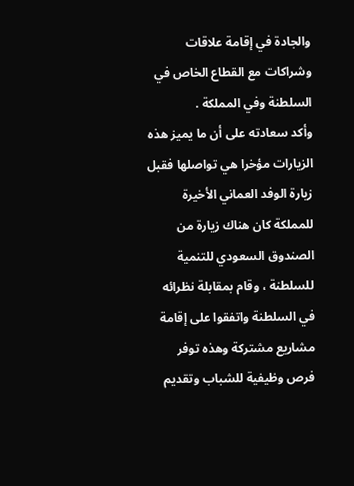والجادة في إقامة علاقات وشراكات مع القطاع الخاص في السلطنة وفي المملكة .
وأكد سعادته على أن ما يميز هذه الزيارات مؤخرا هي تواصلها فقبل زيارة الوفد العماني الأخيرة للمملكة كان هناك زيارة من الصندوق السعودي للتنمية للسلطنة ، وقام بمقابلة نظرائه في السلطنة واتفقوا على إقامة مشاريع مشتركة وهذه توفر فرص وظيفية للشباب وتقديم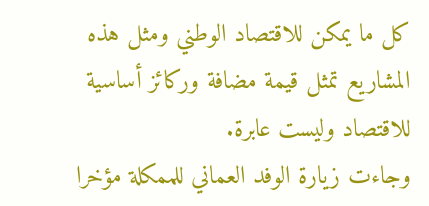كل ما يمكن للاقتصاد الوطني ومثل هذه المشاريع تمثل قيمة مضافة وركائز أساسية للاقتصاد وليست عابرة.
وجاءت زيارة الوفد العماني للممكلة مؤخرا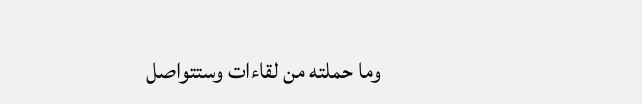وما حملته من لقاءات وستتواصل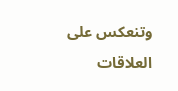وتنعكس على العلاقات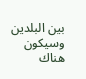بين البلدين وسيكون هناك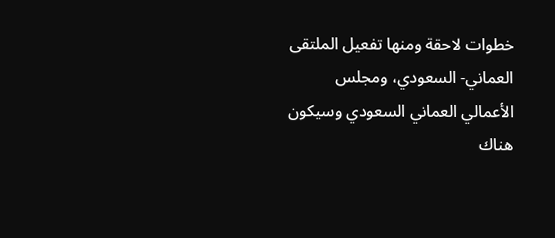خطوات لاحقة ومنها تفعيل الملتقى العماني- السعودي، ومجلس الأعمالي العماني السعودي وسيكون هناك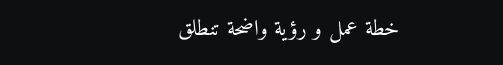خطة عمل و رؤية واضحة تنطلق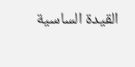القيدة الساسية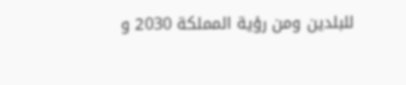للبلدين ومن رؤية المملكة 2030 و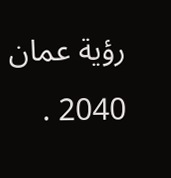رؤية عمان 2040 .